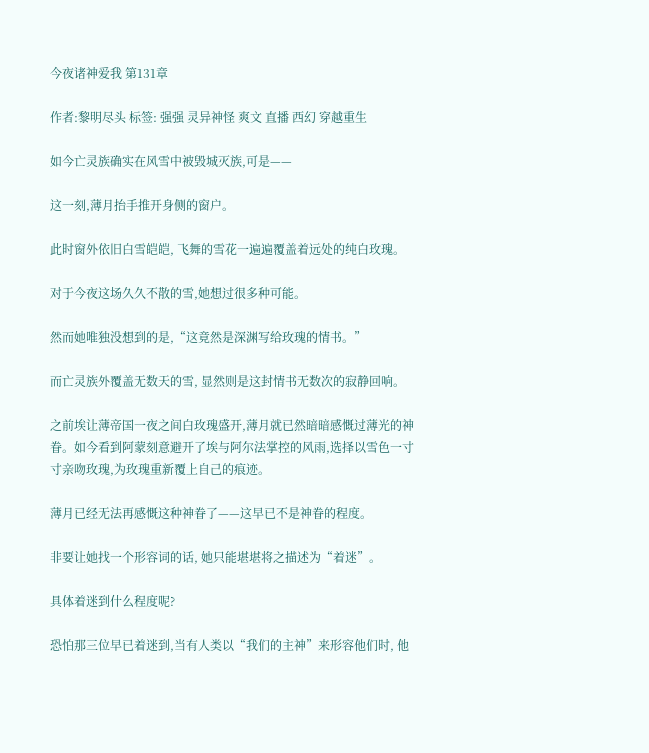今夜诸神爱我 第131章

作者:黎明尽头 标签: 强强 灵异神怪 爽文 直播 西幻 穿越重生

如今亡灵族确实在风雪中被毁城灭族,可是——

这一刻,薄月抬手推开身侧的窗户。

此时窗外依旧白雪皑皑, 飞舞的雪花一遍遍覆盖着远处的纯白玫瑰。

对于今夜这场久久不散的雪,她想过很多种可能。

然而她唯独没想到的是,“这竟然是深渊写给玫瑰的情书。”

而亡灵族外覆盖无数天的雪, 显然则是这封情书无数次的寂静回响。

之前埃让薄帝国一夜之间白玫瑰盛开,薄月就已然暗暗感慨过薄光的神眷。如今看到阿蒙刻意避开了埃与阿尔法掌控的风雨,选择以雪色一寸寸亲吻玫瑰,为玫瑰重新覆上自己的痕迹。

薄月已经无法再感慨这种神眷了——这早已不是神眷的程度。

非要让她找一个形容词的话, 她只能堪堪将之描述为“着迷”。

具体着迷到什么程度呢?

恐怕那三位早已着迷到,当有人类以“我们的主神”来形容他们时, 他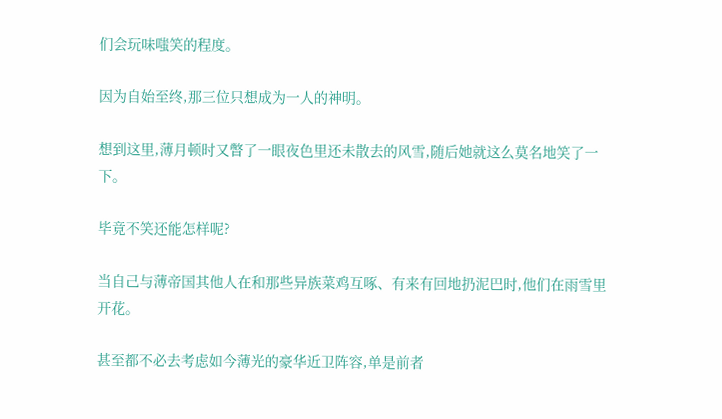们会玩味嗤笑的程度。

因为自始至终,那三位只想成为一人的神明。

想到这里,薄月顿时又瞥了一眼夜色里还未散去的风雪,随后她就这么莫名地笑了一下。

毕竟不笑还能怎样呢?

当自己与薄帝国其他人在和那些异族菜鸡互啄、有来有回地扔泥巴时,他们在雨雪里开花。

甚至都不必去考虑如今薄光的豪华近卫阵容,单是前者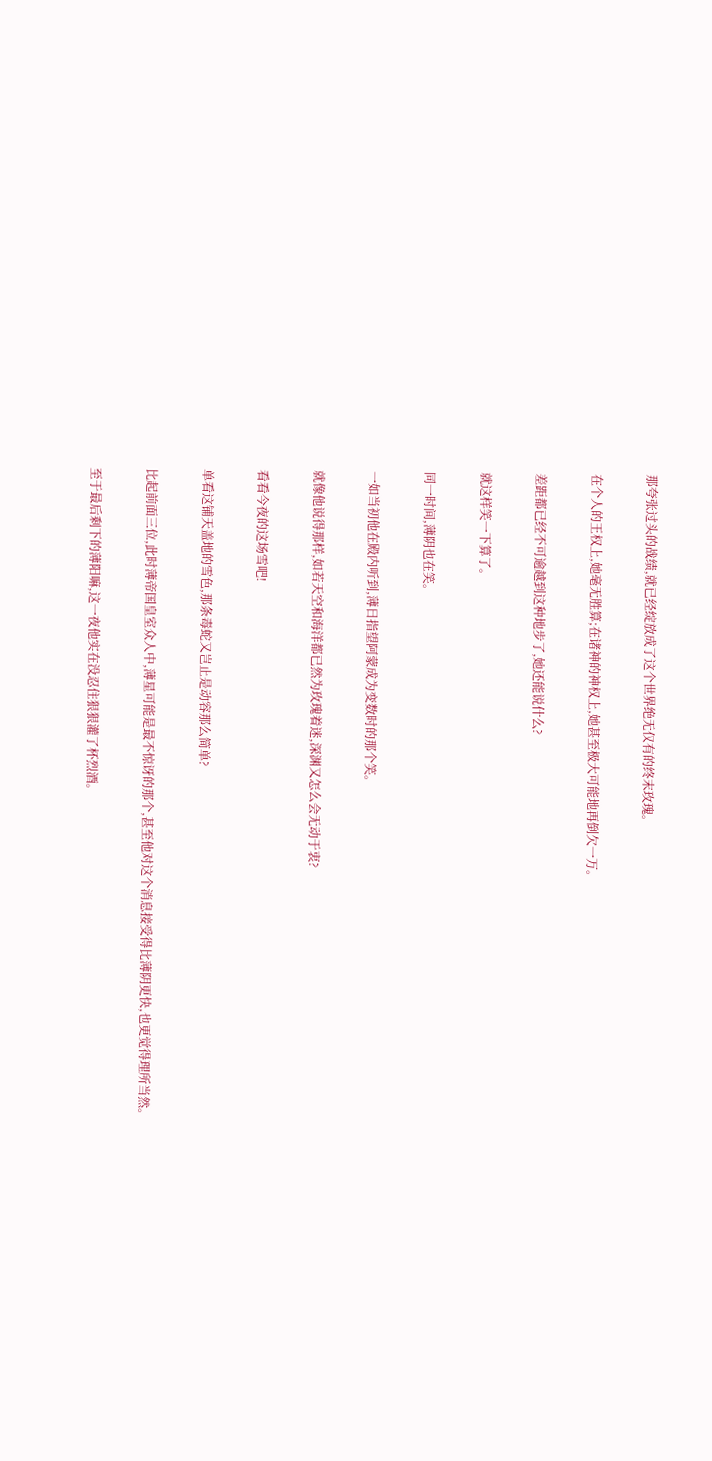那夸张过头的战绩,就已经绽放成了这个世界绝无仅有的终末玫瑰。

在个人的王权上,她毫无胜算;在诸神的神权上,她甚至极大可能地再倒欠一万。

差距都已经不可逾越到这种地步了,她还能说什么?

就这样笑一下算了。

同一时间,薄阴也在笑。

一如当初他在殿内听到,薄日指望阿蒙成为变数时的那个笑。

就像他说得那样,如若天空和海洋都已然为玫瑰着迷,深渊又怎么会无动于衷?

看看今夜的这场雪吧!

单看这铺天盖地的雪色,那条毒蛇又岂止是动容那么简单?

比起前面三位,此时薄帝国皇室众人中,薄星可能是最不惊讶的那个,甚至他对这个消息接受得比薄阴更快,也更觉得理所当然。

至于最后剩下的薄阳嘛,这一夜他实在没忍住狠狠灌了杯烈酒。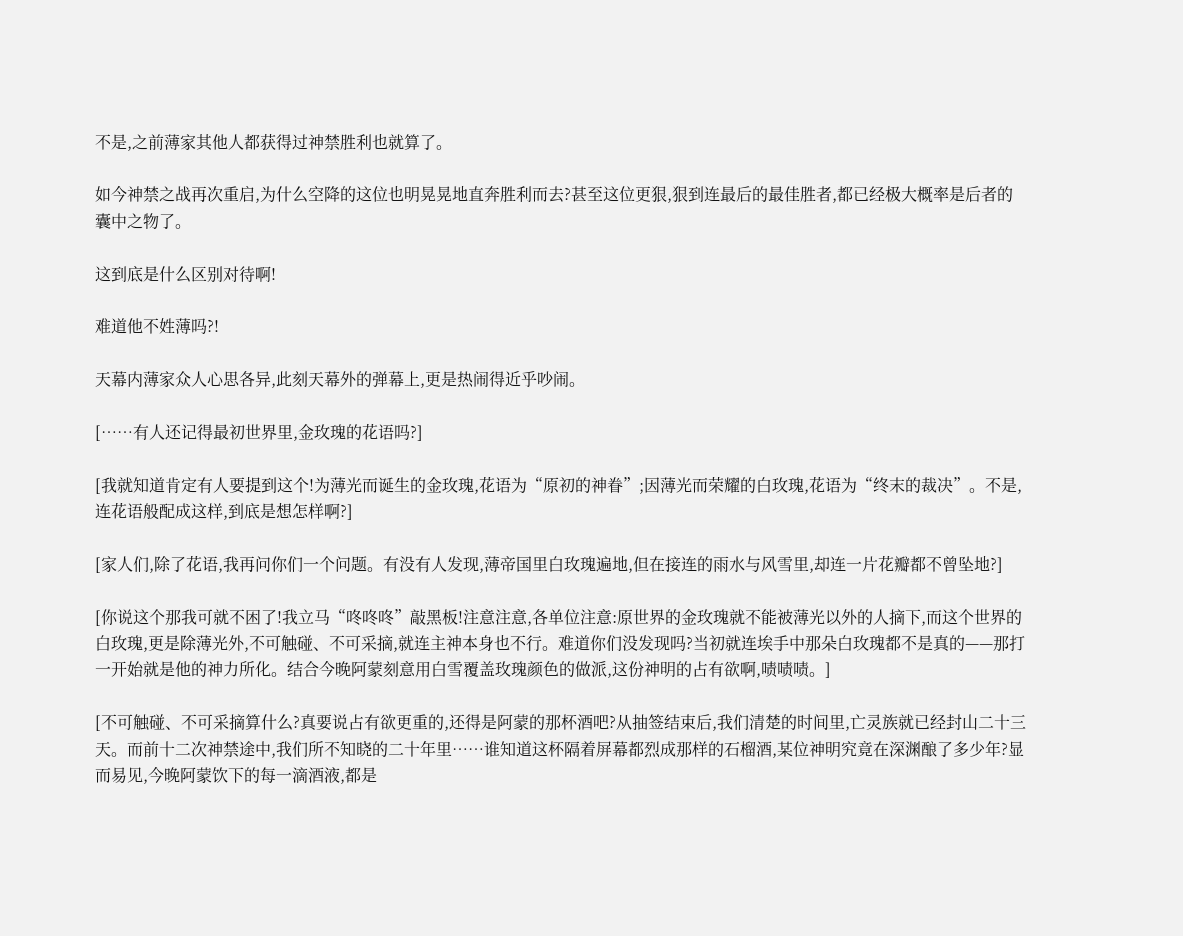不是,之前薄家其他人都获得过神禁胜利也就算了。

如今神禁之战再次重启,为什么空降的这位也明晃晃地直奔胜利而去?甚至这位更狠,狠到连最后的最佳胜者,都已经极大概率是后者的囊中之物了。

这到底是什么区别对待啊!

难道他不姓薄吗?!

天幕内薄家众人心思各异,此刻天幕外的弹幕上,更是热闹得近乎吵闹。

[……有人还记得最初世界里,金玫瑰的花语吗?]

[我就知道肯定有人要提到这个!为薄光而诞生的金玫瑰,花语为“原初的神眷”;因薄光而荣耀的白玫瑰,花语为“终末的裁决”。不是,连花语般配成这样,到底是想怎样啊?]

[家人们,除了花语,我再问你们一个问题。有没有人发现,薄帝国里白玫瑰遍地,但在接连的雨水与风雪里,却连一片花瓣都不曾坠地?]

[你说这个那我可就不困了!我立马“咚咚咚”敲黑板!注意注意,各单位注意:原世界的金玫瑰就不能被薄光以外的人摘下,而这个世界的白玫瑰,更是除薄光外,不可触碰、不可采摘,就连主神本身也不行。难道你们没发现吗?当初就连埃手中那朵白玫瑰都不是真的——那打一开始就是他的神力所化。结合今晚阿蒙刻意用白雪覆盖玫瑰颜色的做派,这份神明的占有欲啊,啧啧啧。]

[不可触碰、不可采摘算什么?真要说占有欲更重的,还得是阿蒙的那杯酒吧?从抽签结束后,我们清楚的时间里,亡灵族就已经封山二十三天。而前十二次神禁途中,我们所不知晓的二十年里……谁知道这杯隔着屏幕都烈成那样的石榴酒,某位神明究竟在深渊酿了多少年?显而易见,今晚阿蒙饮下的每一滴酒液,都是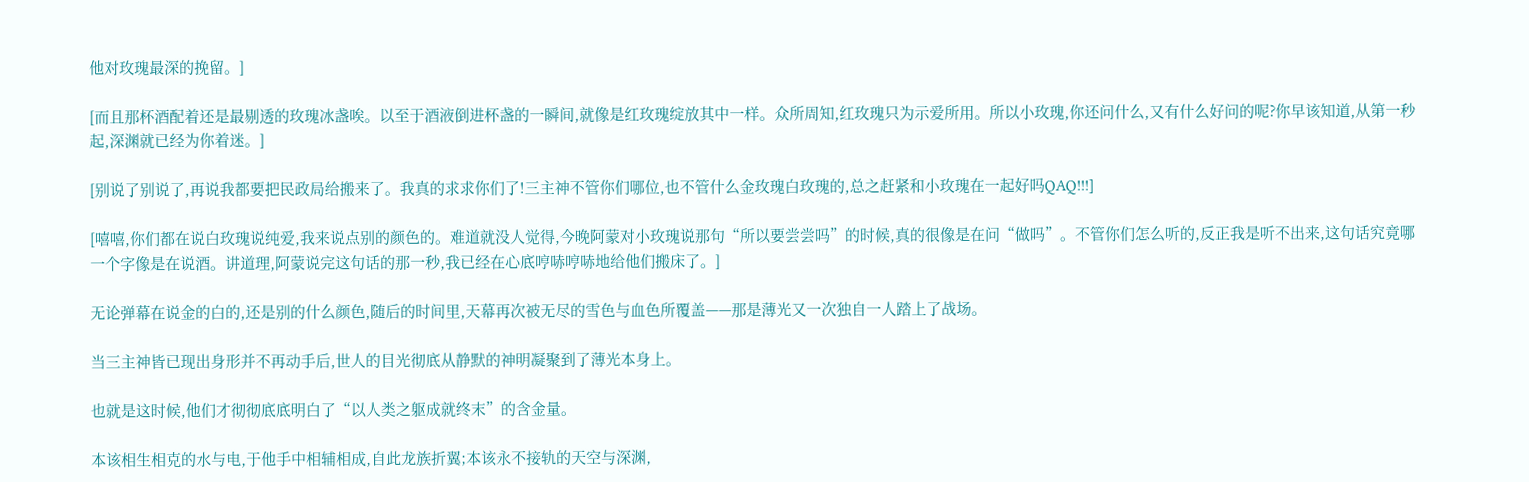他对玫瑰最深的挽留。]

[而且那杯酒配着还是最剔透的玫瑰冰盏唉。以至于酒液倒进杯盏的一瞬间,就像是红玫瑰绽放其中一样。众所周知,红玫瑰只为示爱所用。所以小玫瑰,你还问什么,又有什么好问的呢?你早该知道,从第一秒起,深渊就已经为你着迷。]

[别说了别说了,再说我都要把民政局给搬来了。我真的求求你们了!三主神不管你们哪位,也不管什么金玫瑰白玫瑰的,总之赶紧和小玫瑰在一起好吗QAQ!!!]

[嘻嘻,你们都在说白玫瑰说纯爱,我来说点别的颜色的。难道就没人觉得,今晚阿蒙对小玫瑰说那句“所以要尝尝吗”的时候,真的很像是在问“做吗”。不管你们怎么听的,反正我是听不出来,这句话究竟哪一个字像是在说酒。讲道理,阿蒙说完这句话的那一秒,我已经在心底哼哧哼哧地给他们搬床了。]

无论弹幕在说金的白的,还是别的什么颜色,随后的时间里,天幕再次被无尽的雪色与血色所覆盖——那是薄光又一次独自一人踏上了战场。

当三主神皆已现出身形并不再动手后,世人的目光彻底从静默的神明凝聚到了薄光本身上。

也就是这时候,他们才彻彻底底明白了“以人类之躯成就终末”的含金量。

本该相生相克的水与电,于他手中相辅相成,自此龙族折翼;本该永不接轨的天空与深渊,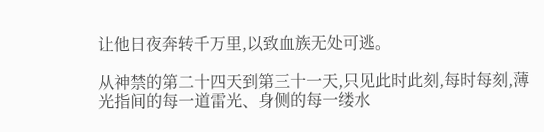让他日夜奔转千万里,以致血族无处可逃。

从神禁的第二十四天到第三十一天,只见此时此刻,每时每刻,薄光指间的每一道雷光、身侧的每一缕水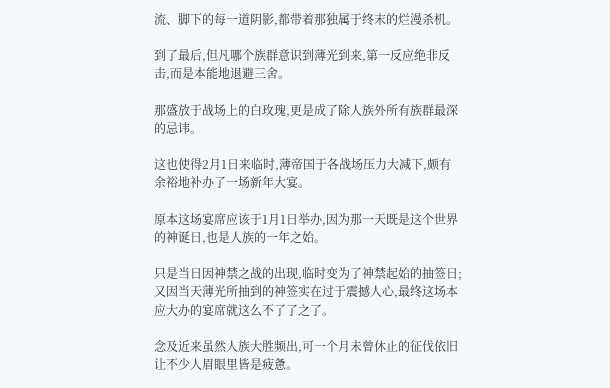流、脚下的每一道阴影,都带着那独属于终末的烂漫杀机。

到了最后,但凡哪个族群意识到薄光到来,第一反应绝非反击,而是本能地退避三舍。

那盛放于战场上的白玫瑰,更是成了除人族外所有族群最深的忌讳。

这也使得2月1日来临时,薄帝国于各战场压力大减下,颇有余裕地补办了一场新年大宴。

原本这场宴席应该于1月1日举办,因为那一天既是这个世界的神诞日,也是人族的一年之始。

只是当日因神禁之战的出现,临时变为了神禁起始的抽签日;又因当天薄光所抽到的神签实在过于震撼人心,最终这场本应大办的宴席就这么不了了之了。

念及近来虽然人族大胜频出,可一个月未曾休止的征伐依旧让不少人眉眼里皆是疲惫。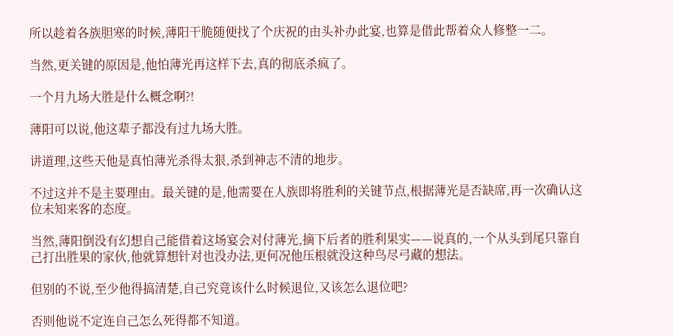所以趁着各族胆寒的时候,薄阳干脆随便找了个庆祝的由头补办此宴,也算是借此帮着众人修整一二。

当然,更关键的原因是,他怕薄光再这样下去,真的彻底杀疯了。

一个月九场大胜是什么概念啊?!

薄阳可以说,他这辈子都没有过九场大胜。

讲道理,这些天他是真怕薄光杀得太狠,杀到神志不清的地步。

不过这并不是主要理由。最关键的是,他需要在人族即将胜利的关键节点,根据薄光是否缺席,再一次确认这位未知来客的态度。

当然,薄阳倒没有幻想自己能借着这场宴会对付薄光,摘下后者的胜利果实——说真的,一个从头到尾只靠自己打出胜果的家伙,他就算想针对也没办法,更何况他压根就没这种鸟尽弓藏的想法。

但别的不说,至少他得搞清楚,自己究竟该什么时候退位,又该怎么退位吧?

否则他说不定连自己怎么死得都不知道。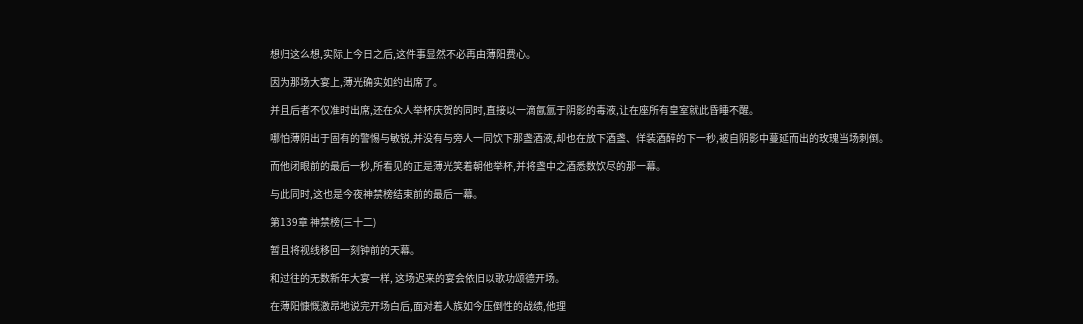想归这么想,实际上今日之后,这件事显然不必再由薄阳费心。

因为那场大宴上,薄光确实如约出席了。

并且后者不仅准时出席,还在众人举杯庆贺的同时,直接以一滴氤氲于阴影的毒液,让在座所有皇室就此昏睡不醒。

哪怕薄阴出于固有的警惕与敏锐,并没有与旁人一同饮下那盏酒液,却也在放下酒盏、佯装酒醉的下一秒,被自阴影中蔓延而出的玫瑰当场刺倒。

而他闭眼前的最后一秒,所看见的正是薄光笑着朝他举杯,并将盏中之酒悉数饮尽的那一幕。

与此同时,这也是今夜神禁榜结束前的最后一幕。

第139章 神禁榜(三十二)

暂且将视线移回一刻钟前的天幕。

和过往的无数新年大宴一样, 这场迟来的宴会依旧以歌功颂德开场。

在薄阳慷慨激昂地说完开场白后,面对着人族如今压倒性的战绩,他理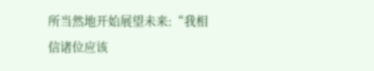所当然地开始展望未来:“我相信诸位应该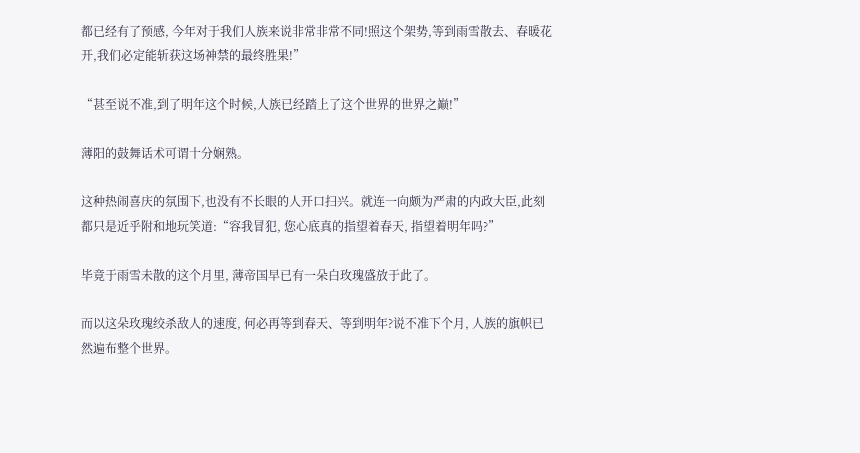都已经有了预感, 今年对于我们人族来说非常非常不同!照这个架势,等到雨雪散去、春暖花开,我们必定能斩获这场神禁的最终胜果!”

“甚至说不准,到了明年这个时候,人族已经踏上了这个世界的世界之巅!”

薄阳的鼓舞话术可谓十分娴熟。

这种热闹喜庆的氛围下,也没有不长眼的人开口扫兴。就连一向颇为严肃的内政大臣,此刻都只是近乎附和地玩笑道:“容我冒犯, 您心底真的指望着春天, 指望着明年吗?”

毕竟于雨雪未散的这个月里, 薄帝国早已有一朵白玫瑰盛放于此了。

而以这朵玫瑰绞杀敌人的速度, 何必再等到春天、等到明年?说不准下个月, 人族的旗帜已然遍布整个世界。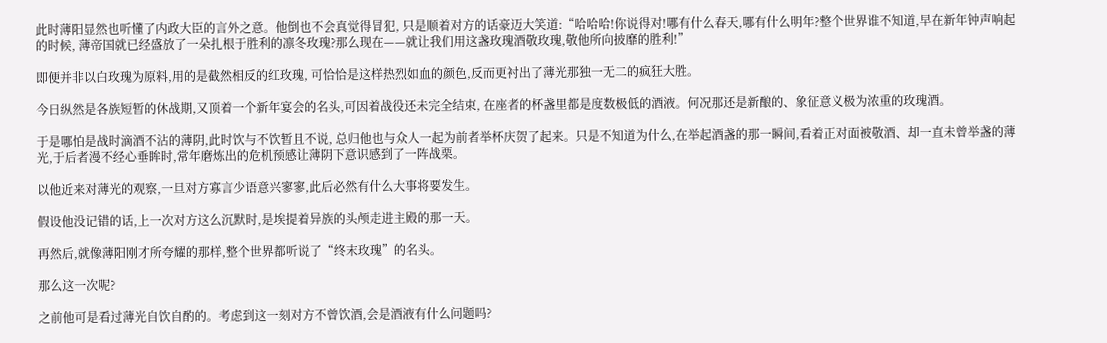此时薄阳显然也听懂了内政大臣的言外之意。他倒也不会真觉得冒犯, 只是顺着对方的话豪迈大笑道:“哈哈哈!你说得对!哪有什么春天,哪有什么明年?整个世界谁不知道,早在新年钟声响起的时候, 薄帝国就已经盛放了一朵扎根于胜利的凛冬玫瑰?那么现在——就让我们用这盏玫瑰酒敬玫瑰,敬他所向披靡的胜利!”

即便并非以白玫瑰为原料,用的是截然相反的红玫瑰, 可恰恰是这样热烈如血的颜色,反而更衬出了薄光那独一无二的疯狂大胜。

今日纵然是各族短暂的休战期,又顶着一个新年宴会的名头,可因着战役还未完全结束, 在座者的杯盏里都是度数极低的酒液。何况那还是新酿的、象征意义极为浓重的玫瑰酒。

于是哪怕是战时滴酒不沾的薄阴,此时饮与不饮暂且不说, 总归他也与众人一起为前者举杯庆贺了起来。只是不知道为什么,在举起酒盏的那一瞬间,看着正对面被敬酒、却一直未曾举盏的薄光,于后者漫不经心垂眸时,常年磨炼出的危机预感让薄阴下意识感到了一阵战栗。

以他近来对薄光的观察,一旦对方寡言少语意兴寥寥,此后必然有什么大事将要发生。

假设他没记错的话,上一次对方这么沉默时,是埃提着异族的头颅走进主殿的那一天。

再然后,就像薄阳刚才所夸耀的那样,整个世界都听说了“终末玫瑰”的名头。

那么这一次呢?

之前他可是看过薄光自饮自酌的。考虑到这一刻对方不曾饮酒,会是酒液有什么问题吗?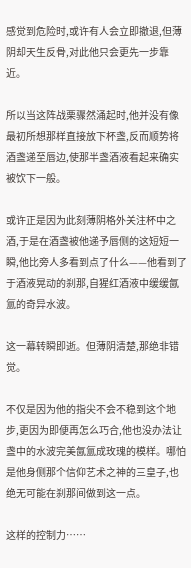感觉到危险时,或许有人会立即撤退,但薄阴却天生反骨,对此他只会更先一步靠近。

所以当这阵战栗骤然涌起时,他并没有像最初所想那样直接放下杯盏,反而顺势将酒盏递至唇边,使那半盏酒液看起来确实被饮下一般。

或许正是因为此刻薄阴格外关注杯中之酒,于是在酒盏被他递予唇侧的这短短一瞬,他比旁人多看到点了什么——他看到了于酒液晃动的刹那,自猩红酒液中缓缓氤氲的奇异水波。

这一幕转瞬即逝。但薄阴清楚,那绝非错觉。

不仅是因为他的指尖不会不稳到这个地步,更因为即便再怎么巧合,他也没办法让盏中的水波完美氤氲成玫瑰的模样。哪怕是他身侧那个信仰艺术之神的三皇子,也绝无可能在刹那间做到这一点。

这样的控制力……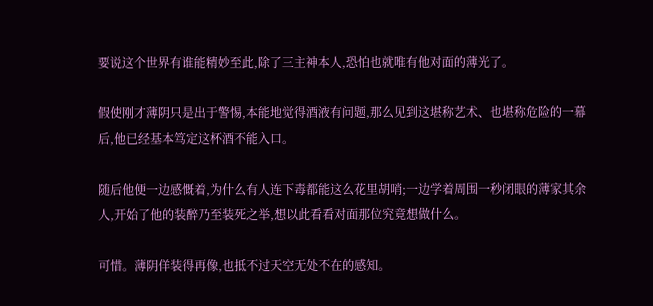要说这个世界有谁能精妙至此,除了三主神本人,恐怕也就唯有他对面的薄光了。

假使刚才薄阴只是出于警惕,本能地觉得酒液有问题,那么见到这堪称艺术、也堪称危险的一幕后,他已经基本笃定这杯酒不能入口。

随后他便一边感慨着,为什么有人连下毒都能这么花里胡哨;一边学着周围一秒闭眼的薄家其余人,开始了他的装醉乃至装死之举,想以此看看对面那位究竟想做什么。

可惜。薄阴佯装得再像,也抵不过天空无处不在的感知。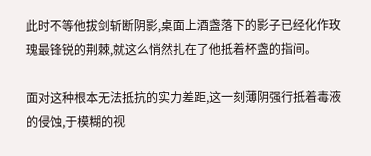此时不等他拔剑斩断阴影,桌面上酒盏落下的影子已经化作玫瑰最锋锐的荆棘,就这么悄然扎在了他抵着杯盏的指间。

面对这种根本无法抵抗的实力差距,这一刻薄阴强行抵着毒液的侵蚀,于模糊的视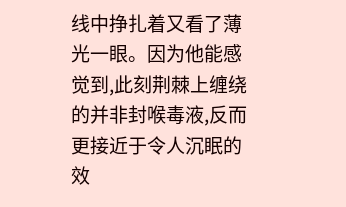线中挣扎着又看了薄光一眼。因为他能感觉到,此刻荆棘上缠绕的并非封喉毒液,反而更接近于令人沉眠的效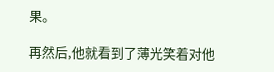果。

再然后,他就看到了薄光笑着对他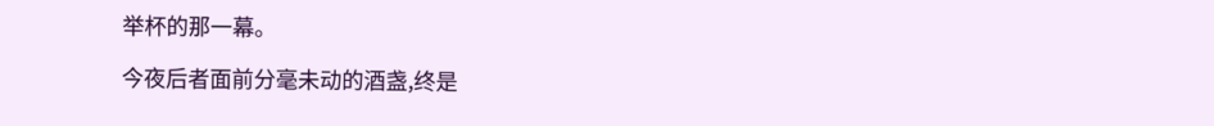举杯的那一幕。

今夜后者面前分毫未动的酒盏,终是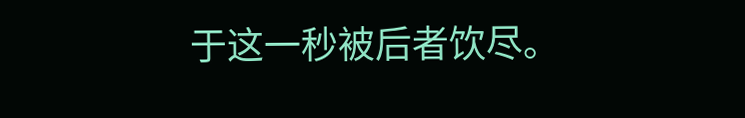于这一秒被后者饮尽。